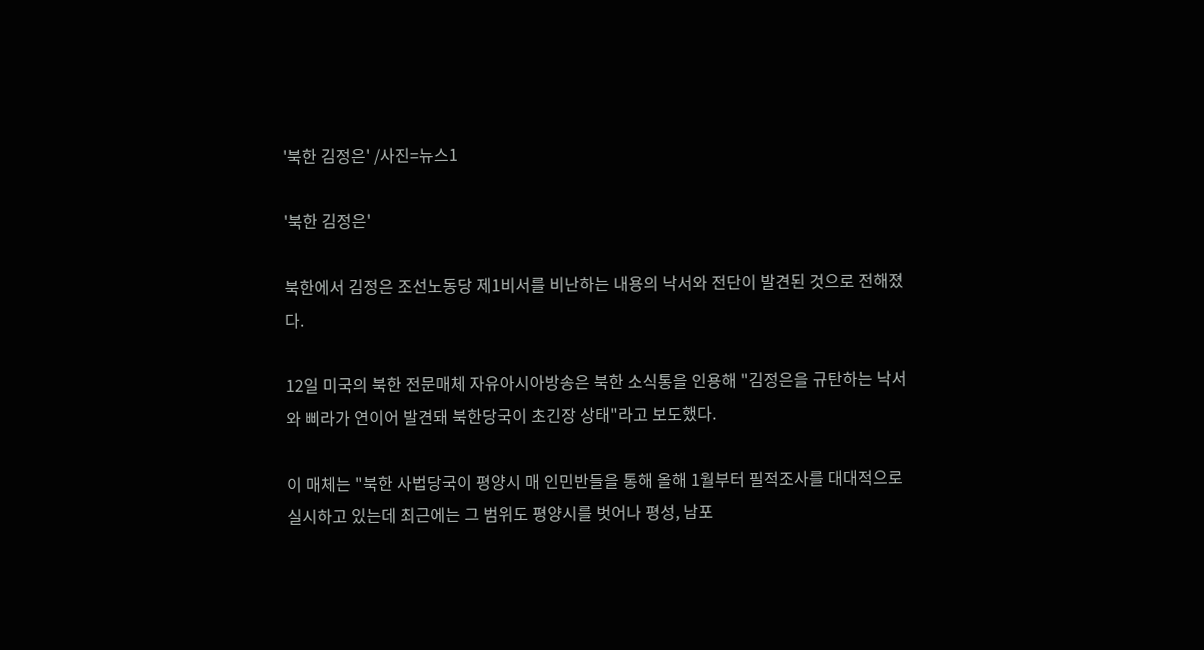'북한 김정은' /사진=뉴스1

'북한 김정은'

북한에서 김정은 조선노동당 제1비서를 비난하는 내용의 낙서와 전단이 발견된 것으로 전해졌다.

12일 미국의 북한 전문매체 자유아시아방송은 북한 소식통을 인용해 "김정은을 규탄하는 낙서와 삐라가 연이어 발견돼 북한당국이 초긴장 상태"라고 보도했다.

이 매체는 "북한 사법당국이 평양시 매 인민반들을 통해 올해 1월부터 필적조사를 대대적으로 실시하고 있는데 최근에는 그 범위도 평양시를 벗어나 평성, 남포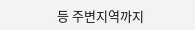등 주변지역까지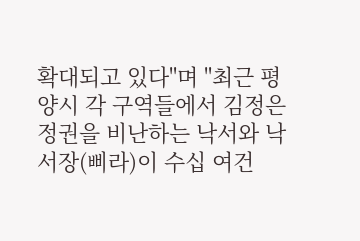확대되고 있다"며 "최근 평양시 각 구역들에서 김정은 정권을 비난하는 낙서와 낙서장(삐라)이 수십 여건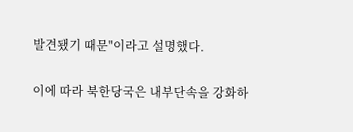발견됐기 때문"이라고 설명했다.

이에 따라 북한당국은 내부단속을 강화하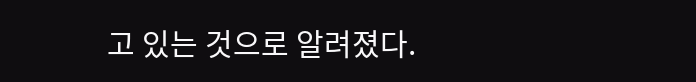고 있는 것으로 알려졌다.